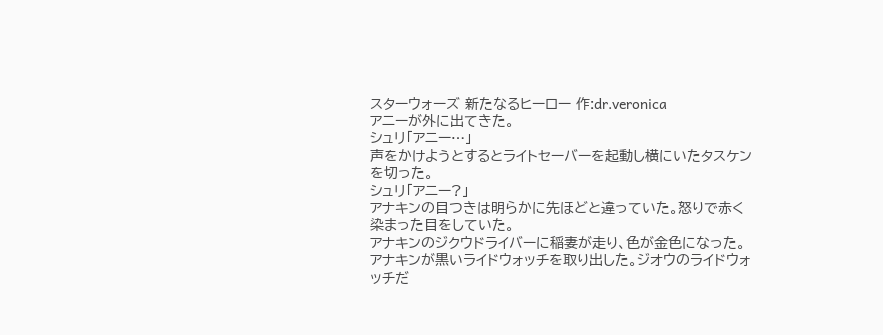スターウォーズ 新たなるヒーロー 作:dr.veronica
アニーが外に出てきた。
シュリ「アニー…」
声をかけようとするとライトセーバーを起動し横にいたタスケンを切った。
シュリ「アニー?」
アナキンの目つきは明らかに先ほどと違っていた。怒りで赤く染まった目をしていた。
アナキンのジクウドライバーに稲妻が走り、色が金色になった。
アナキンが黒いライドウォッチを取り出した。ジオウのライドウォッチだ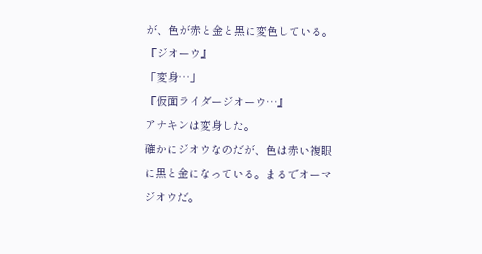が、色が赤と金と黒に変色している。
『ジオーウ』
「変身…」
『仮面ライダージオーウ…』
アナキンは変身した。
確かにジオウなのだが、色は赤い複眼に黒と金になっている。まるでオーマジオウだ。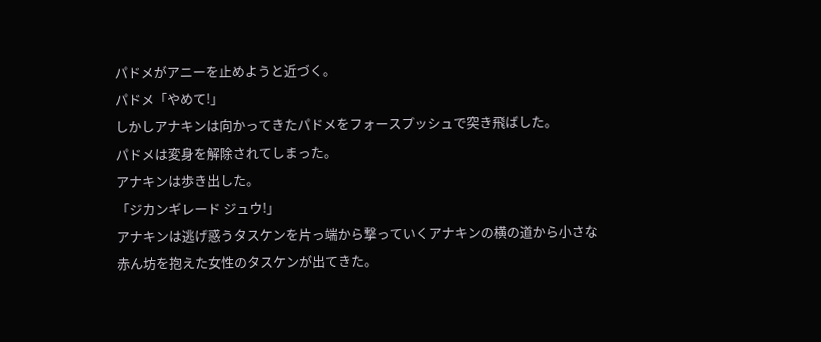パドメがアニーを止めようと近づく。
パドメ「やめて!」
しかしアナキンは向かってきたパドメをフォースプッシュで突き飛ばした。
パドメは変身を解除されてしまった。
アナキンは歩き出した。
「ジカンギレード ジュウ!」
アナキンは逃げ惑うタスケンを片っ端から撃っていくアナキンの横の道から小さな赤ん坊を抱えた女性のタスケンが出てきた。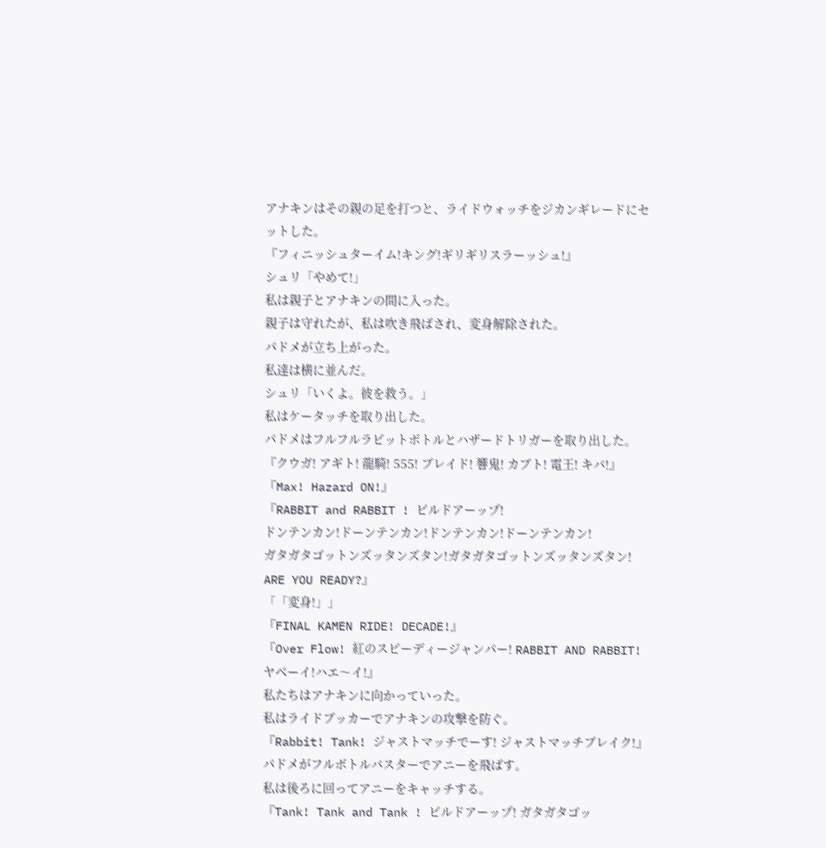アナキンはその親の足を打つと、ライドウォッチをジカンギレードにセットした。
『フィニッシュターイム!キング!ギリギリスラーッシュ!』
シュリ「やめて!」
私は親子とアナキンの間に入った。
親子は守れたが、私は吹き飛ばされ、変身解除された。
パドメが立ち上がった。
私達は横に並んだ。
シュリ「いくよ。彼を救う。」
私はケータッチを取り出した。
パドメはフルフルラビットボトルとハザードトリガーを取り出した。
『クウガ! アギト! 龍騎! 555! ブレイド! 響鬼! カブト! 電王! キバ!』
『Max! Hazard ON!』
『RABBIT and RABBIT ! ビルドアーップ!
ドンテンカン!ドーンテンカン!ドンテンカン!ドーンテンカン!
ガタガタゴットンズッタンズタン!ガタガタゴットンズッタンズタン!
ARE YOU READY?』
「「変身!」」
『FINAL KAMEN RIDE! DECADE!』
『Over Flow! 紅のスピーディージャンパー! RABBIT AND RABBIT! ヤベーイ!ハエ〜イ!』
私たちはアナキンに向かっていった。
私はライドブッカーでアナキンの攻撃を防ぐ。
『Rabbit! Tank! ジャストマッチでーす! ジャストマッチブレイク!』
パドメがフルボトルバスターでアニーを飛ばす。
私は後ろに回ってアニーをキャッチする。
『Tank! Tank and Tank ! ビルドアーップ! ガタガタゴッ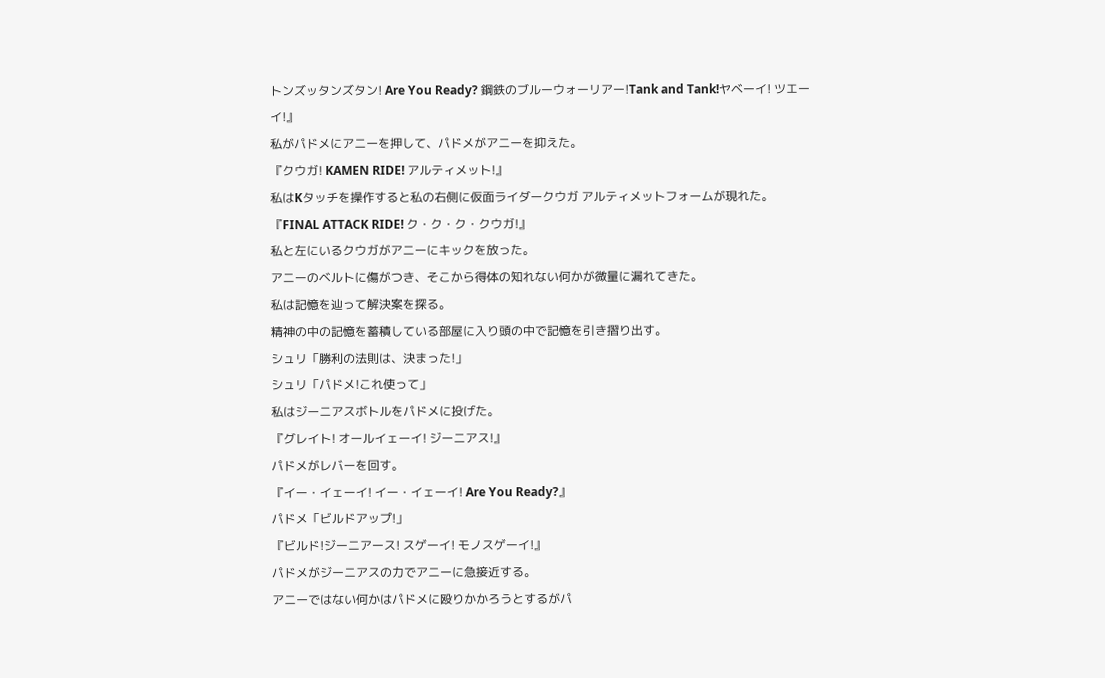トンズッタンズタン! Are You Ready? 鋼鉄のブルーウォーリアー!Tank and Tank!ヤベーイ! ツエーイ!』
私がパドメにアニーを押して、パドメがアニーを抑えた。
『クウガ! KAMEN RIDE! アルティメット!』
私はKタッチを操作すると私の右側に仮面ライダークウガ アルティメットフォームが現れた。
『FINAL ATTACK RIDE! ク・ク・ク・クウガ!』
私と左にいるクウガがアニーにキックを放った。
アニーのベルトに傷がつき、そこから得体の知れない何かが微量に漏れてきた。
私は記憶を辿って解決案を探る。
精神の中の記憶を蓄積している部屋に入り頭の中で記憶を引き摺り出す。
シュリ「勝利の法則は、決まった!」
シュリ「パドメ!これ使って」
私はジーニアスボトルをパドメに投げた。
『グレイト! オールイェーイ! ジーニアス!』
パドメがレバーを回す。
『イー・イェーイ! イー・イェーイ! Are You Ready?』
パドメ「ビルドアップ!」
『ビルド!ジーニアース! スゲーイ! モノスゲーイ!』
パドメがジーニアスの力でアニーに急接近する。
アニーではない何かはパドメに殴りかかろうとするがパ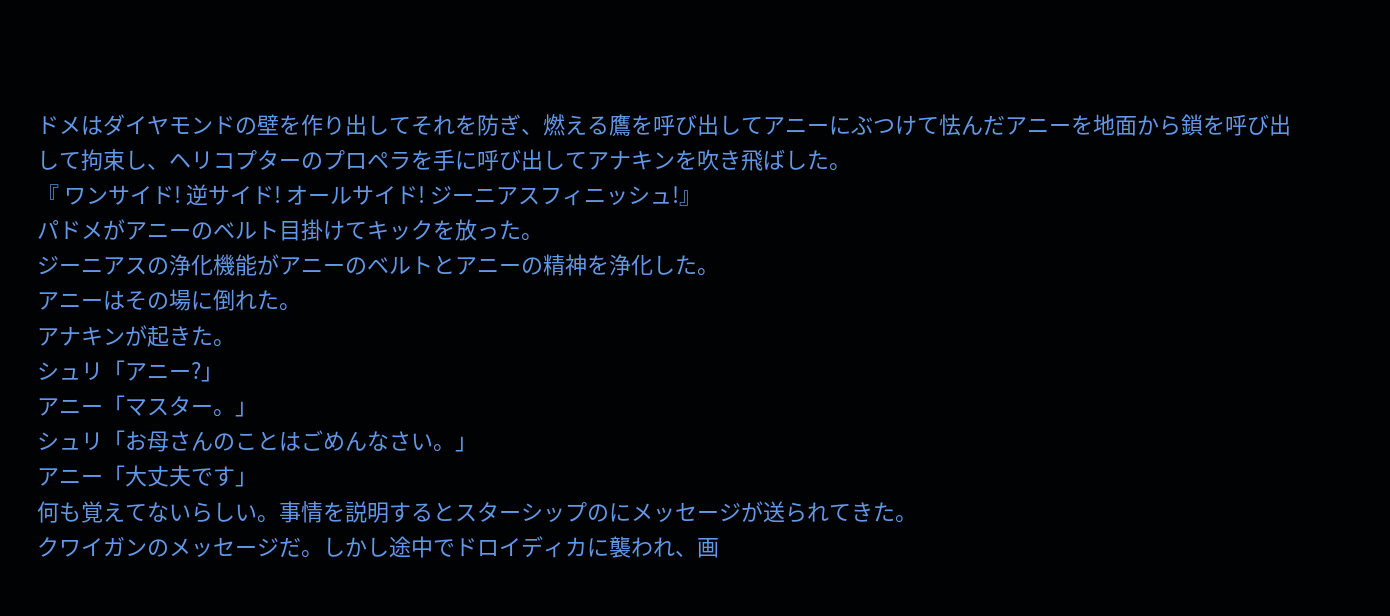ドメはダイヤモンドの壁を作り出してそれを防ぎ、燃える鷹を呼び出してアニーにぶつけて怯んだアニーを地面から鎖を呼び出して拘束し、ヘリコプターのプロペラを手に呼び出してアナキンを吹き飛ばした。
『 ワンサイド! 逆サイド! オールサイド! ジーニアスフィニッシュ!』
パドメがアニーのベルト目掛けてキックを放った。
ジーニアスの浄化機能がアニーのベルトとアニーの精神を浄化した。
アニーはその場に倒れた。
アナキンが起きた。
シュリ「アニー?」
アニー「マスター。」
シュリ「お母さんのことはごめんなさい。」
アニー「大丈夫です」
何も覚えてないらしい。事情を説明するとスターシップのにメッセージが送られてきた。
クワイガンのメッセージだ。しかし途中でドロイディカに襲われ、画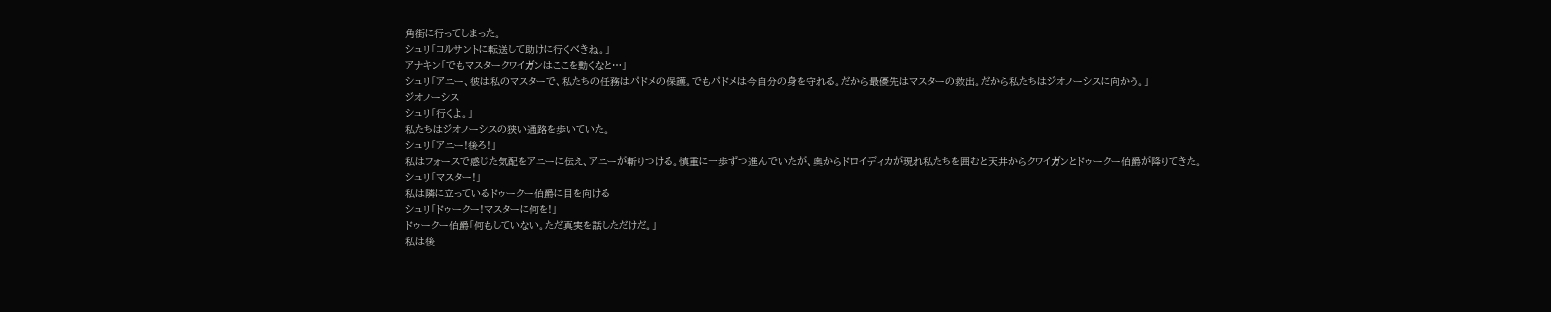角街に行ってしまった。
シュリ「コルサントに転送して助けに行くべきね。」
アナキン「でもマスタークワイガンはここを動くなと…」
シュリ「アニー、彼は私のマスターで、私たちの任務はパドメの保護。でもパドメは今自分の身を守れる。だから最優先はマスターの救出。だから私たちはジオノーシスに向かう。」
ジオノーシス
シュリ「行くよ。」
私たちはジオノーシスの狭い通路を歩いていた。
シュリ「アニー!後ろ!」
私はフォースで感じた気配をアニーに伝え、アニーが斬りつける。慎重に一歩ずつ進んでいたが、奥からドロイディカが現れ私たちを囲むと天井からクワイガンとドゥークー伯爵が降りてきた。
シュリ「マスター!」
私は隣に立っているドゥークー伯爵に目を向ける
シュリ「ドゥークー!マスターに何を!」
ドゥークー伯爵「何もしていない。ただ真実を話しただけだ。」
私は後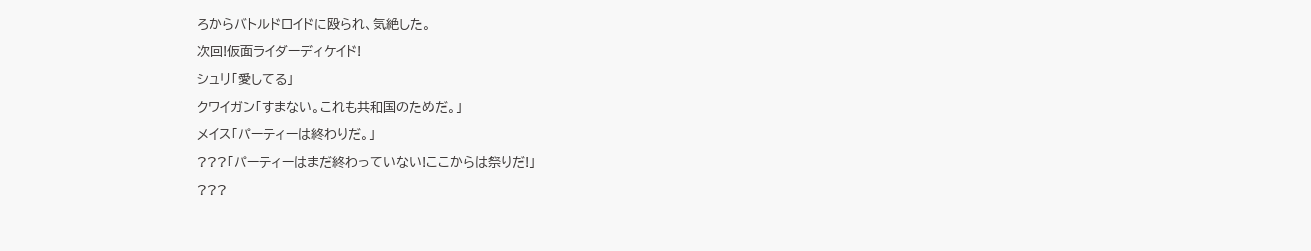ろからバトルドロイドに殴られ、気絶した。
次回!仮面ライダーディケイド!
シュリ「愛してる」
クワイガン「すまない。これも共和国のためだ。」
メイス「パーティーは終わりだ。」
???「パーティーはまだ終わっていない!ここからは祭りだ!」
???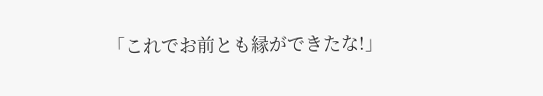「これでお前とも縁ができたな!」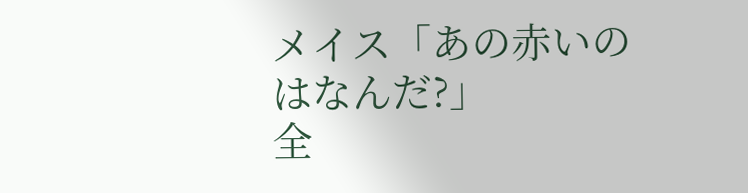メイス「あの赤いのはなんだ?」
全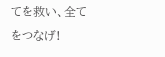てを救い、全てをつなげ!